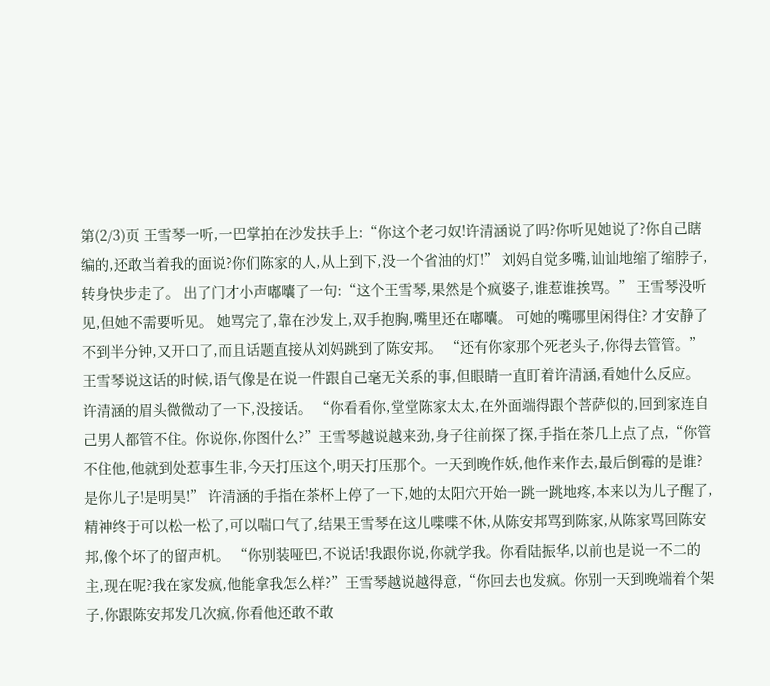第(2/3)页 王雪琴一听,一巴掌拍在沙发扶手上:“你这个老刁奴!许清涵说了吗?你听见她说了?你自己瞎编的,还敢当着我的面说?你们陈家的人,从上到下,没一个省油的灯!” 刘妈自觉多嘴,讪讪地缩了缩脖子,转身快步走了。 出了门才小声嘟囔了一句:“这个王雪琴,果然是个疯婆子,谁惹谁挨骂。” 王雪琴没听见,但她不需要听见。 她骂完了,靠在沙发上,双手抱胸,嘴里还在嘟囔。 可她的嘴哪里闲得住? 才安静了不到半分钟,又开口了,而且话题直接从刘妈跳到了陈安邦。 “还有你家那个死老头子,你得去管管。”王雪琴说这话的时候,语气像是在说一件跟自己毫无关系的事,但眼睛一直盯着许清涵,看她什么反应。 许清涵的眉头微微动了一下,没接话。 “你看看你,堂堂陈家太太,在外面端得跟个菩萨似的,回到家连自己男人都管不住。你说你,你图什么?”王雪琴越说越来劲,身子往前探了探,手指在茶几上点了点,“你管不住他,他就到处惹事生非,今天打压这个,明天打压那个。一天到晚作妖,他作来作去,最后倒霉的是谁?是你儿子!是明昊!” 许清涵的手指在茶杯上停了一下,她的太阳穴开始一跳一跳地疼,本来以为儿子醒了,精神终于可以松一松了,可以喘口气了,结果王雪琴在这儿喋喋不休,从陈安邦骂到陈家,从陈家骂回陈安邦,像个坏了的留声机。 “你别装哑巴,不说话!我跟你说,你就学我。你看陆振华,以前也是说一不二的主,现在呢?我在家发疯,他能拿我怎么样?”王雪琴越说越得意,“你回去也发疯。你别一天到晚端着个架子,你跟陈安邦发几次疯,你看他还敢不敢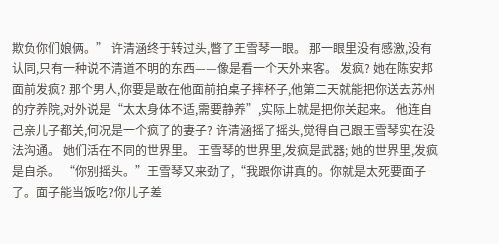欺负你们娘俩。” 许清涵终于转过头,瞥了王雪琴一眼。 那一眼里没有感激,没有认同,只有一种说不清道不明的东西——像是看一个天外来客。 发疯? 她在陈安邦面前发疯? 那个男人,你要是敢在他面前拍桌子摔杯子,他第二天就能把你送去苏州的疗养院,对外说是“太太身体不适,需要静养”,实际上就是把你关起来。 他连自己亲儿子都关,何况是一个疯了的妻子? 许清涵摇了摇头,觉得自己跟王雪琴实在没法沟通。 她们活在不同的世界里。 王雪琴的世界里,发疯是武器; 她的世界里,发疯是自杀。 “你别摇头。”王雪琴又来劲了,“我跟你讲真的。你就是太死要面子了。面子能当饭吃?你儿子差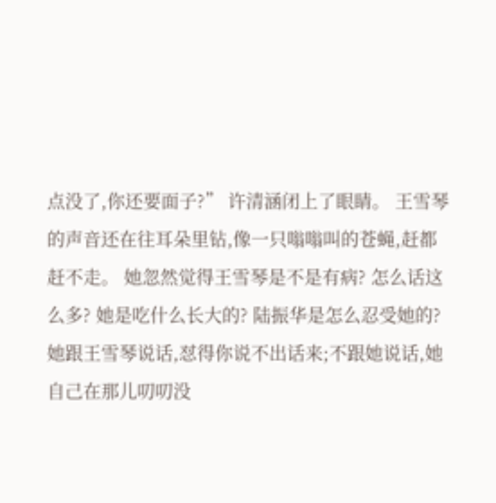点没了,你还要面子?” 许清涵闭上了眼睛。 王雪琴的声音还在往耳朵里钻,像一只嗡嗡叫的苍蝇,赶都赶不走。 她忽然觉得王雪琴是不是有病? 怎么话这么多? 她是吃什么长大的? 陆振华是怎么忍受她的? 她跟王雪琴说话,怼得你说不出话来;不跟她说话,她自己在那儿叨叨没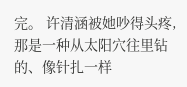完。 许清涵被她吵得头疼,那是一种从太阳穴往里钻的、像针扎一样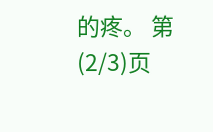的疼。 第(2/3)页